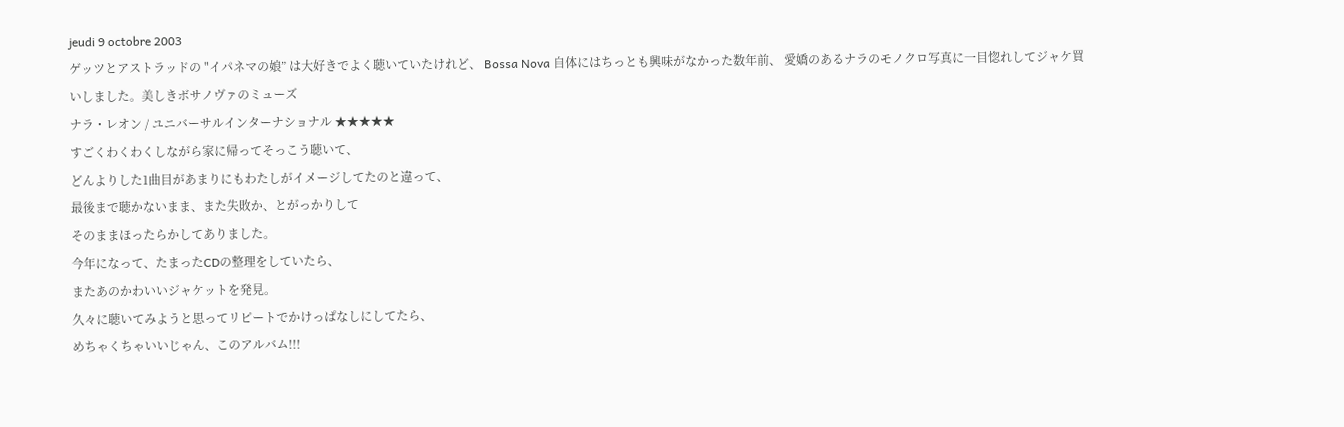jeudi 9 octobre 2003
ゲッツとアストラッドの "イパネマの娘” は大好きでよく聴いていたけれど、 Bossa Nova 自体にはちっとも興味がなかった数年前、 愛嬌のあるナラのモノクロ写真に一目惚れしてジャケ買いしました。美しきボサノヴァのミューズ
ナラ・レオン / ユニバーサルインターナショナル ★★★★★
すごくわくわくしながら家に帰ってそっこう聴いて、
どんよりした1曲目があまりにもわたしがイメージしてたのと違って、
最後まで聴かないまま、また失敗か、とがっかりして
そのままほったらかしてありました。
今年になって、たまったCDの整理をしていたら、
またあのかわいいジャケットを発見。
久々に聴いてみようと思ってリピートでかけっぱなしにしてたら、
めちゃくちゃいいじゃん、このアルバム!!!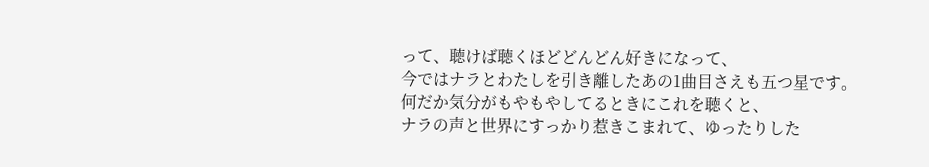って、聴けば聴くほどどんどん好きになって、
今ではナラとわたしを引き離したあの1曲目さえも五つ星です。
何だか気分がもやもやしてるときにこれを聴くと、
ナラの声と世界にすっかり惹きこまれて、ゆったりした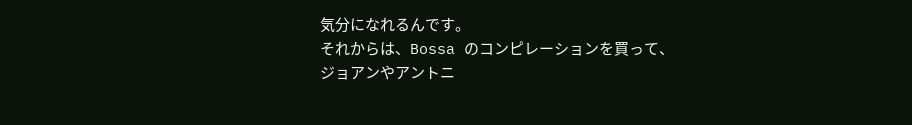気分になれるんです。
それからは、Bossa のコンピレーションを買って、
ジョアンやアントニ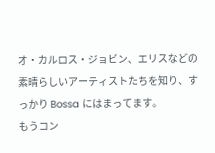オ・カルロス・ジョビン、エリスなどの
素晴らしいアーティストたちを知り、すっかり Bossa にはまってます。
もうコン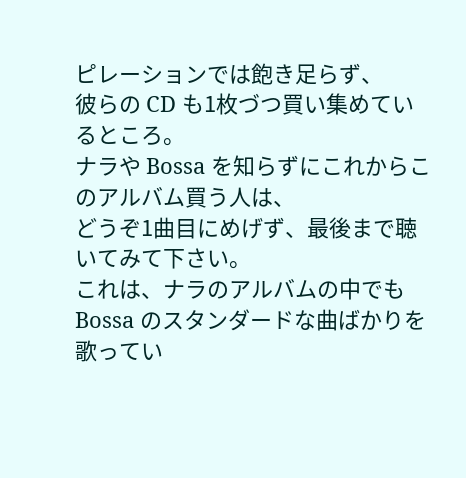ピレーションでは飽き足らず、
彼らの CD も1枚づつ買い集めているところ。
ナラや Bossa を知らずにこれからこのアルバム買う人は、
どうぞ1曲目にめげず、最後まで聴いてみて下さい。
これは、ナラのアルバムの中でも
Bossa のスタンダードな曲ばかりを歌ってい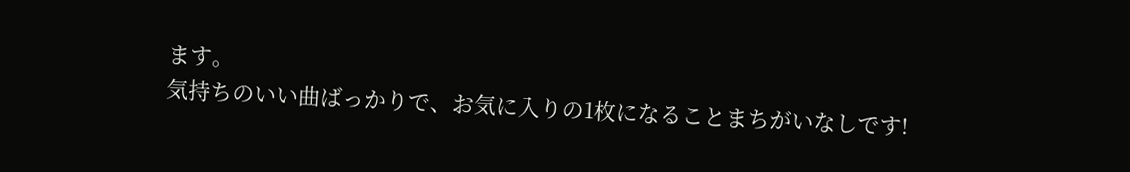ます。
気持ちのいい曲ばっかりで、お気に入りの1枚になることまちがいなしです!